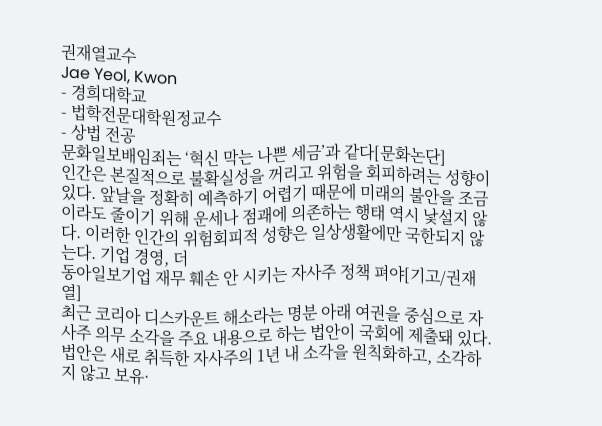권재열교수
Jae Yeol, Kwon
- 경희대학교
- 법학전문대학원정교수
- 상법 전공
문화일보배임죄는 ‘혁신 막는 나쁜 세금’과 같다[문화논단]
인간은 본질적으로 불확실성을 꺼리고 위험을 회피하려는 성향이 있다. 앞날을 정확히 예측하기 어렵기 때문에 미래의 불안을 조금이라도 줄이기 위해 운세나 점괘에 의존하는 행태 역시 낯설지 않다. 이러한 인간의 위험회피적 성향은 일상생활에만 국한되지 않는다. 기업 경영, 더
동아일보기업 재무 훼손 안 시키는 자사주 정책 펴야[기고/권재열]
최근 코리아 디스카운트 해소라는 명분 아래 여권을 중심으로 자사주 의무 소각을 주요 내용으로 하는 법안이 국회에 제출돼 있다. 법안은 새로 취득한 자사주의 1년 내 소각을 원칙화하고, 소각하지 않고 보유·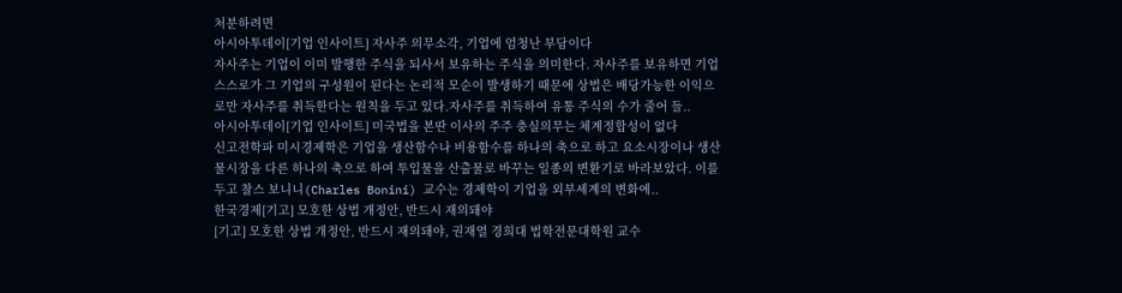처분하려면
아시아투데이[기업 인사이트] 자사주 의무소각, 기업에 엄청난 부담이다
자사주는 기업이 이미 발행한 주식을 되사서 보유하는 주식을 의미한다. 자사주를 보유하면 기업 스스로가 그 기업의 구성원이 된다는 논리적 모순이 발생하기 때문에 상법은 배당가능한 이익으로만 자사주를 취득한다는 원칙을 두고 있다.자사주를 취득하여 유통 주식의 수가 줄어 들..
아시아투데이[기업 인사이트] 미국법을 본딴 이사의 주주 충실의무는 체계정합성이 없다
신고전학파 미시경제학은 기업을 생산함수나 비용함수를 하나의 축으로 하고 요소시장이나 생산물시장을 다른 하나의 축으로 하여 투입물을 산출물로 바꾸는 일종의 변환기로 바라보았다. 이를 두고 찰스 보니니(Charles Bonini) 교수는 경제학이 기업을 외부세계의 변화에..
한국경제[기고] 모호한 상법 개정안, 반드시 재의돼야
[기고] 모호한 상법 개정안, 반드시 재의돼야, 권재열 경희대 법학전문대학원 교수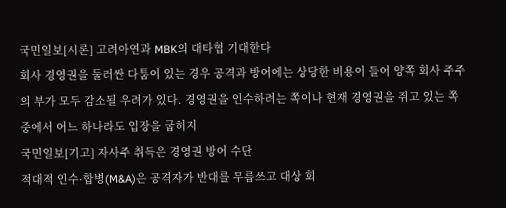국민일보[시론] 고려아연과 MBK의 대타협 기대한다
회사 경영권을 둘러싼 다툼이 있는 경우 공격과 방어에는 상당한 비용이 들어 양쪽 회사 주주의 부가 모두 감소될 우려가 있다. 경영권을 인수하려는 쪽이나 현재 경영권을 쥐고 있는 쪽 중에서 어느 하나라도 입장을 굽히지
국민일보[기고] 자사주 취득은 경영권 방어 수단
적대적 인수·합병(M&A)은 공격자가 반대를 무릅쓰고 대상 회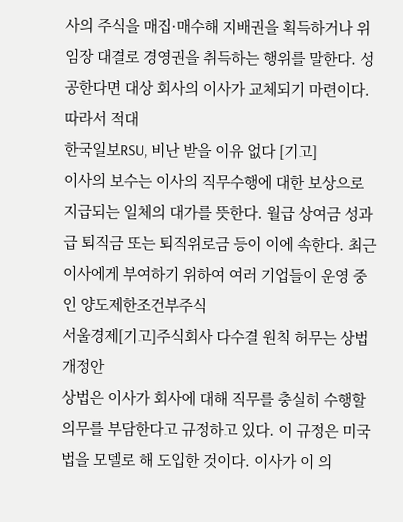사의 주식을 매집·매수해 지배권을 획득하거나 위임장 대결로 경영권을 취득하는 행위를 말한다. 성공한다면 대상 회사의 이사가 교체되기 마련이다. 따라서 적대
한국일보RSU, 비난 받을 이유 없다 [기고]
이사의 보수는 이사의 직무수행에 대한 보상으로 지급되는 일체의 대가를 뜻한다. 월급 상여금 성과급 퇴직금 또는 퇴직위로금 등이 이에 속한다. 최근 이사에게 부여하기 위하여 여러 기업들이 운영 중인 양도제한조건부주식
서울경제[기고]주식회사 다수결 원칙 허무는 상법 개정안
상법은 이사가 회사에 대해 직무를 충실히 수행할 의무를 부담한다고 규정하고 있다. 이 규정은 미국 법을 모델로 해 도입한 것이다. 이사가 이 의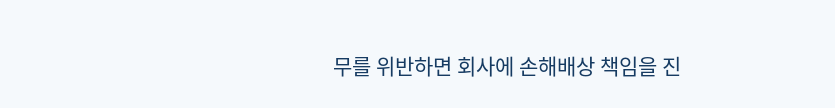무를 위반하면 회사에 손해배상 책임을 진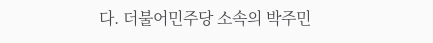다. 더불어민주당 소속의 박주민